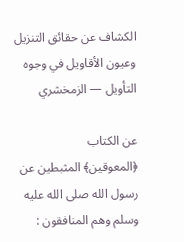الكشاف عن حقائق التنزيل وعيون الأقاويل في وجوه التأويل — الزمخشري

عن الكتاب
﴿المعوقين﴾ المثبطين عن رسول الله صلى الله عليه وسلم وهم المنافقون :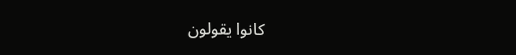كانوا يقولون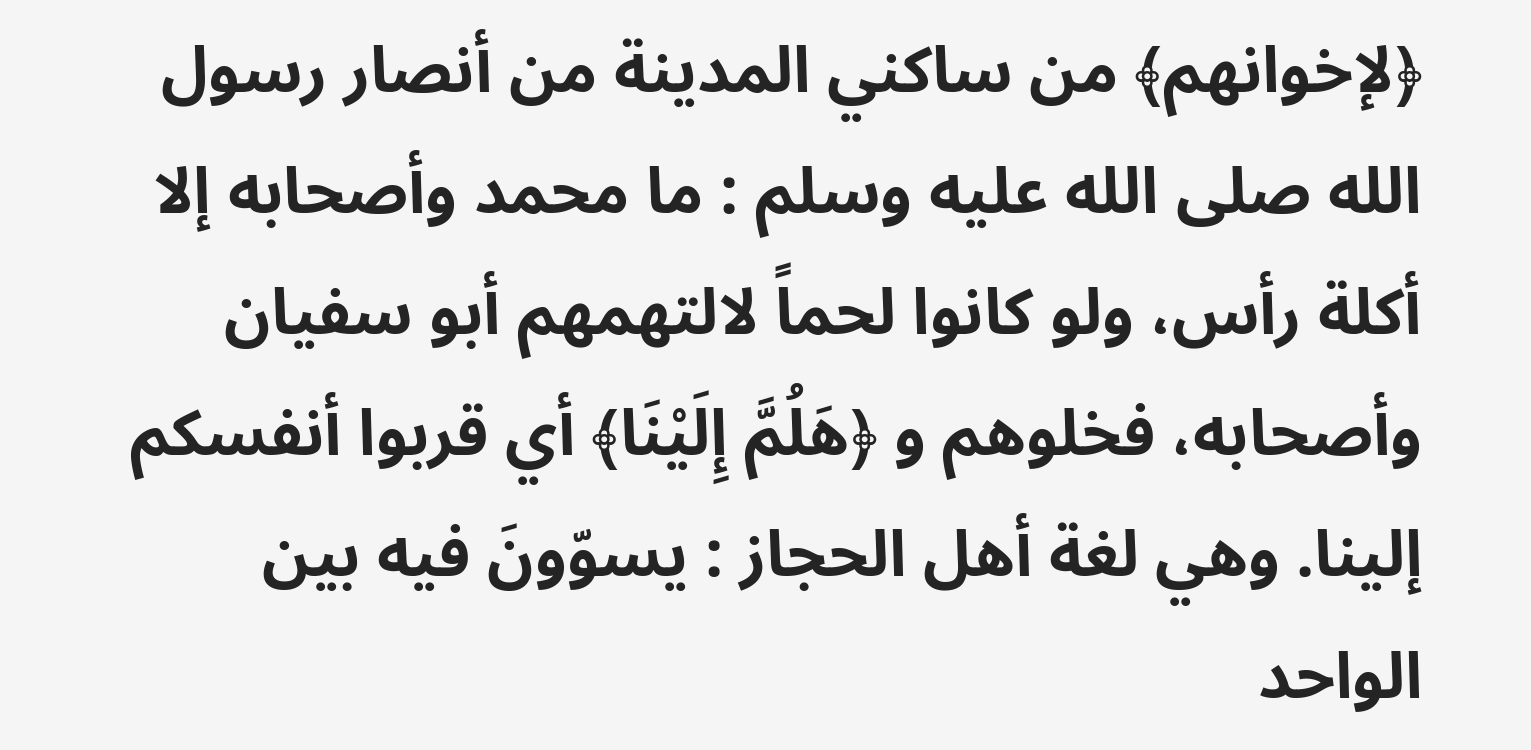﴿لإخوانهم﴾ من ساكني المدينة من أنصار رسول الله صلى الله عليه وسلم : ما محمد وأصحابه إلا أكلة رأس، ولو كانوا لحماً لالتهمهم أبو سفيان وأصحابه، فخلوهم و ﴿هَلُمَّ إِلَيْنَا﴾ أي قربوا أنفسكم إلينا. وهي لغة أهل الحجاز : يسوّونَ فيه بين الواحد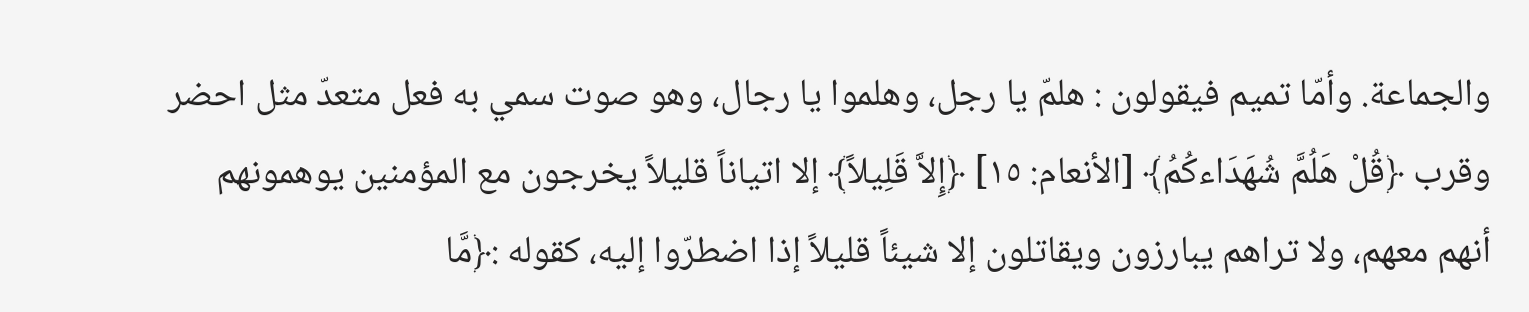والجماعة. وأمّا تميم فيقولون : هلمّ يا رجل، وهلموا يا رجال، وهو صوت سمي به فعل متعدّ مثل احضر وقرب ﴿قُلْ هَلُمَّ شُهَدَاءكُمُ﴾ [الأنعام: ١٥] ﴿إِلاَّ قَلِيلاً﴾ إلا اتياناً قليلاً يخرجون مع المؤمنين يوهمونهم أنهم معهم، ولا تراهم يبارزون ويقاتلون إلا شيئاً قليلاً إذا اضطرّوا إليه، كقوله :﴿مَّا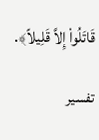قَاتَلُواْ إِلاَّ قَلِيلاً﴾.

تفسير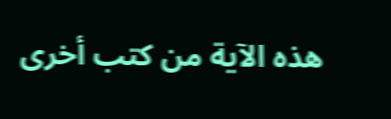هذه الآية من كتب أخرى